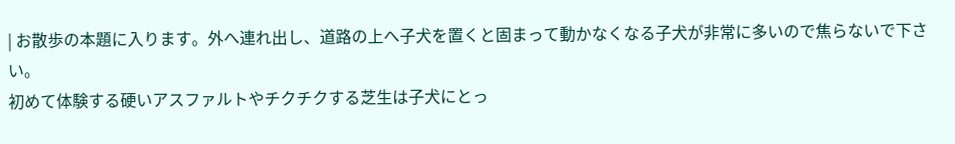| お散歩の本題に入ります。外へ連れ出し、道路の上へ子犬を置くと固まって動かなくなる子犬が非常に多いので焦らないで下さい。
初めて体験する硬いアスファルトやチクチクする芝生は子犬にとっ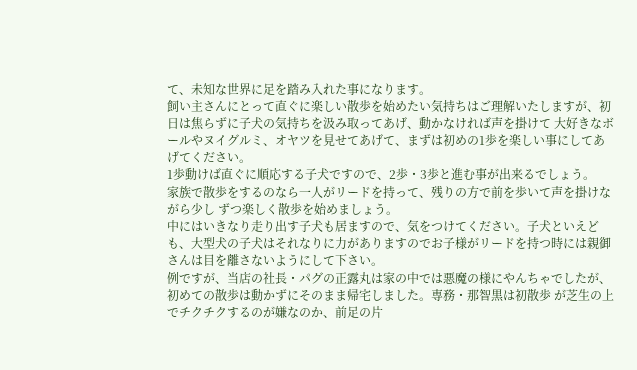て、未知な世界に足を踏み入れた事になります。
飼い主さんにとって直ぐに楽しい散歩を始めたい気持ちはご理解いたしますが、初日は焦らずに子犬の気持ちを汲み取ってあげ、動かなければ声を掛けて 大好きなボールやヌイグルミ、オヤツを見せてあげて、まずは初めの1歩を楽しい事にしてあげてください。
1歩動けば直ぐに順応する子犬ですので、2歩・3歩と進む事が出来るでしょう。
家族で散歩をするのなら一人がリードを持って、残りの方で前を歩いて声を掛けながら少し ずつ楽しく散歩を始めましょう。
中にはいきなり走り出す子犬も居ますので、気をつけてください。子犬といえど も、大型犬の子犬はそれなりに力がありますのでお子様がリードを持つ時には親御さんは目を離さないようにして下さい。
例ですが、当店の社長・パグの正露丸は家の中では悪魔の様にやんちゃでしたが、初めての散歩は動かずにそのまま帰宅しました。専務・那智黒は初散歩 が芝生の上でチクチクするのが嫌なのか、前足の片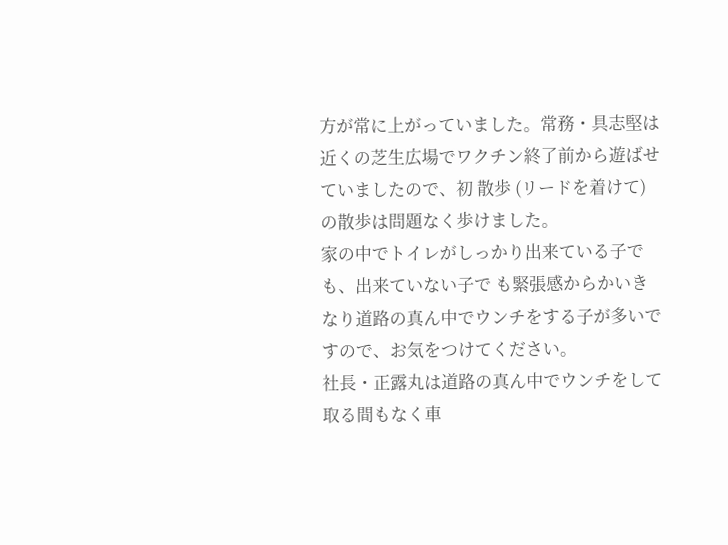方が常に上がっていました。常務・具志堅は近くの芝生広場でワクチン終了前から遊ばせていましたので、初 散歩 (リードを着けて)の散歩は問題なく歩けました。
家の中でトイレがしっかり出来ている子でも、出来ていない子で も緊張感からかいきなり道路の真ん中でウンチをする子が多いですので、お気をつけてください。
社長・正露丸は道路の真ん中でウンチをして 取る間もなく車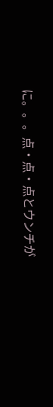に。。。点・点・点とウンチが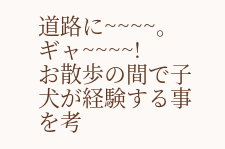道路に~~~~。ギャ~~~~!
お散歩の間で子犬が経験する事を考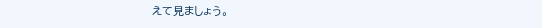えて見ましょう。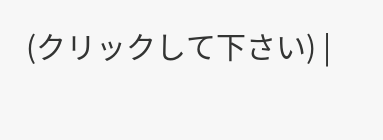(クリックして下さい) |